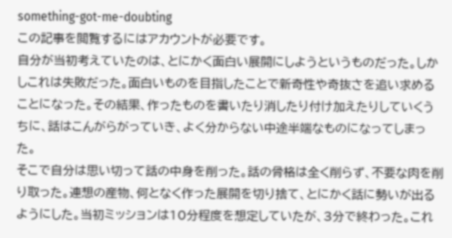something-got-me-doubting
この記事を閲覧するにはアカウントが必要です。
自分が当初考えていたのは、とにかく面白い展開にしようというものだった。しかしこれは失敗だった。面白いものを目指したことで新奇性や奇抜さを追い求めることになった。その結果、作ったものを書いたり消したり付け加えたりしていくうちに、話はこんがらがっていき、よく分からない中途半端なものになってしまった。
そこで自分は思い切って話の中身を削った。話の骨格は全く削らず、不要な肉を削り取った。連想の産物、何となく作った展開を切り捨て、とにかく話に勢いが出るようにした。当初ミッションは10分程度を想定していたが、3分で終わった。これ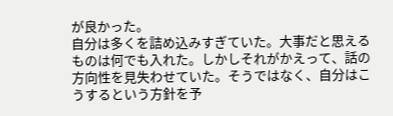が良かった。
自分は多くを詰め込みすぎていた。大事だと思えるものは何でも入れた。しかしそれがかえって、話の方向性を見失わせていた。そうではなく、自分はこうするという方針を予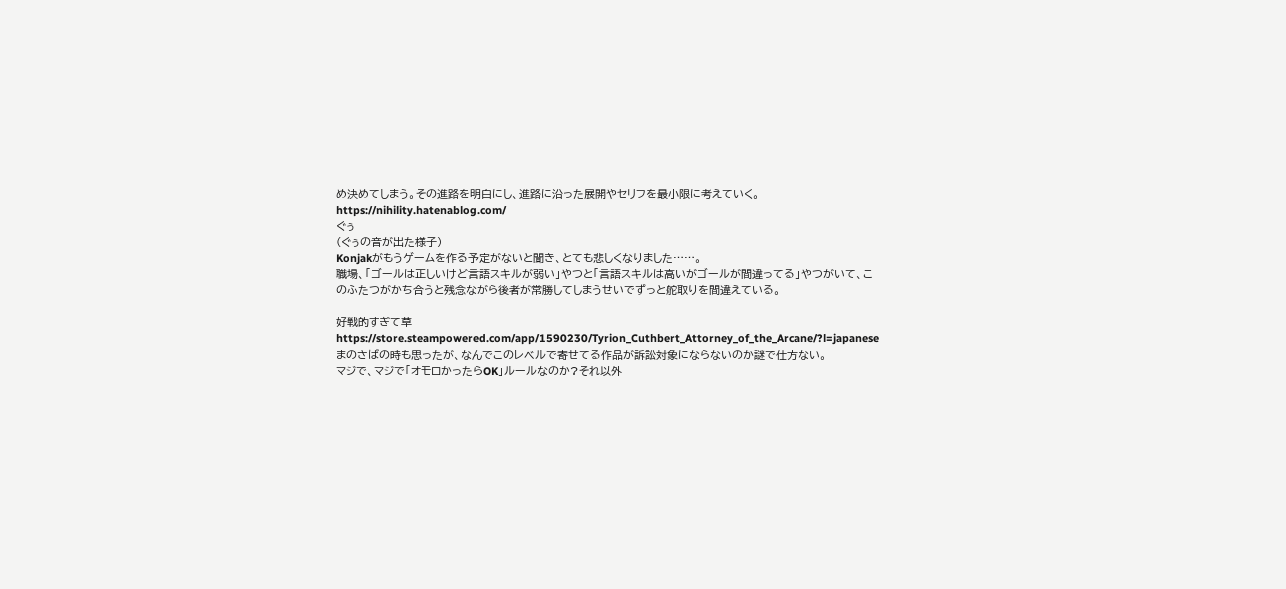め決めてしまう。その進路を明白にし、進路に沿った展開やセリフを最小限に考えていく。
https://nihility.hatenablog.com/
ぐぅ
(ぐぅの音が出た様子)
Konjakがもうゲームを作る予定がないと聞き、とても悲しくなりました……。
職場、「ゴールは正しいけど言語スキルが弱い」やつと「言語スキルは高いがゴールが間違ってる」やつがいて、このふたつがかち合うと残念ながら後者が常勝してしまうせいでずっと舵取りを間違えている。

好戦的すぎて草
https://store.steampowered.com/app/1590230/Tyrion_Cuthbert_Attorney_of_the_Arcane/?l=japanese
まのさばの時も思ったが、なんでこのレベルで寄せてる作品が訴訟対象にならないのか謎で仕方ない。
マジで、マジで「オモロかったらOK」ルールなのか?それ以外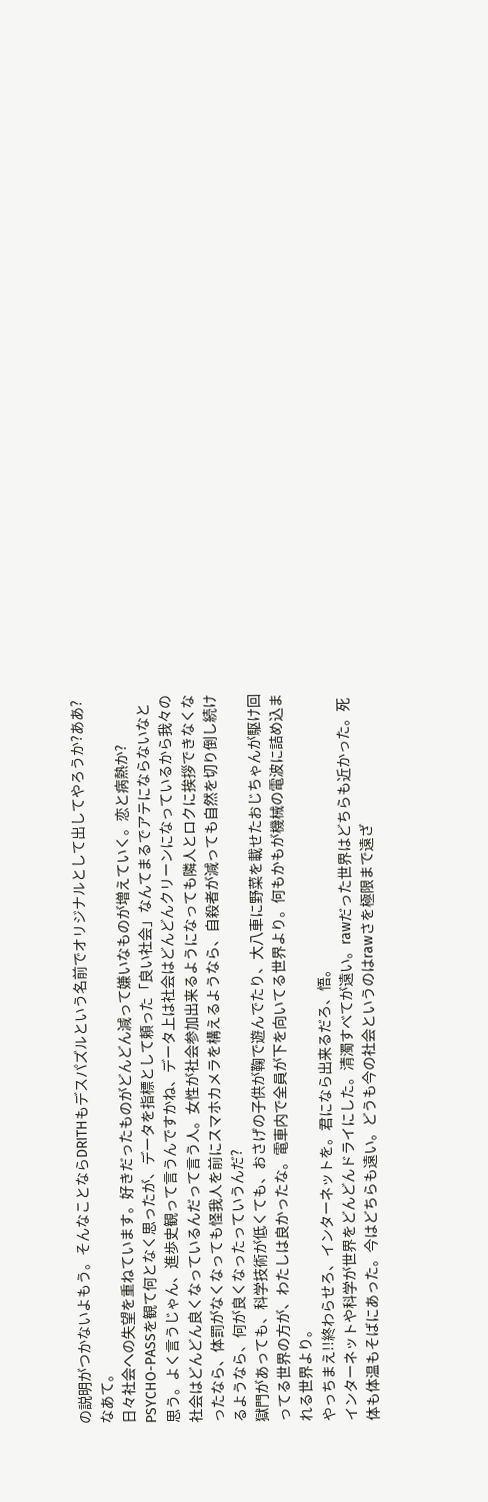の説明がつかないよもう。そんなことならDRITHもデスパズルという名前でオリジナルとして出してやろうか?ああ?なあて。
日々社会への失望を重ねています。好きだったものがどんどん減って嫌いなものが増えていく。恋と病熱か?
PSYCHO-PASSを観て何となく思ったが、データを指標として頼った「良い社会」なんてまるでアテにならないなと思う。よく言うじゃん、進歩史観って言うんですかね、データ上は社会はどんどんクリーンになっているから我々の社会はどんどん良くなっているんだって言う人。女性が社会参加出来るようになっても隣人とロクに挨拶できなくなったなら、体罰がなくなっても怪我人を前にスマホカメラを構えるようなら、自殺者が減っても自然を切り倒し続けるようなら、何が良くなったっていうんだ?
獄門があっても、科学技術が低くても、おさげの子供が鞠で遊んでたり、大八車に野菜を載せたおじちゃんが駆け回ってる世界の方が、わたしは良かったな。電車内で全員が下を向いてる世界より。何もかもが機械の電波に詰め込まれる世界より。
やっちまえ!!終わらせろ、インターネットを。君になら出来るだろ、悟。
インターネットや科学が世界をどんどんドライにした。清濁すべてが遠い。rawだった世界はどちらも近かった。死体も体温もそばにあった。今はどちらも遠い。どうも今の社会というのはrawさを極限まで遠ざ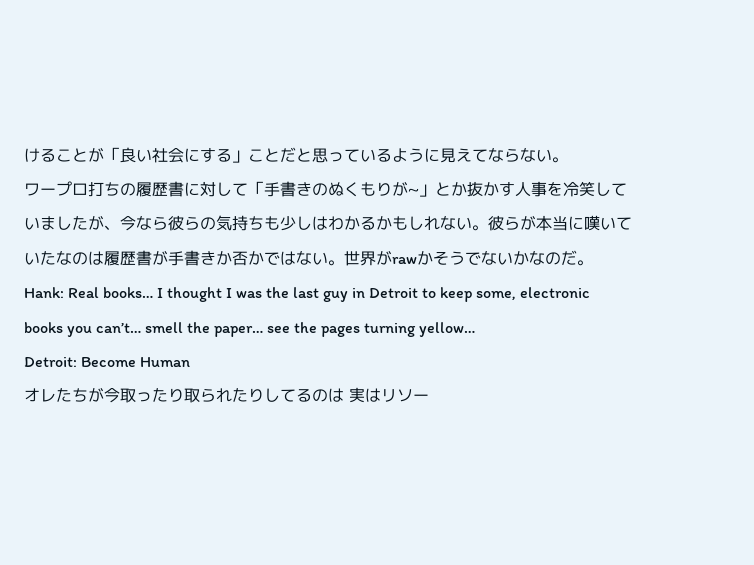けることが「良い社会にする」ことだと思っているように見えてならない。
ワープロ打ちの履歴書に対して「手書きのぬくもりが~」とか抜かす人事を冷笑していましたが、今なら彼らの気持ちも少しはわかるかもしれない。彼らが本当に嘆いていたなのは履歴書が手書きか否かではない。世界がrawかそうでないかなのだ。
Hank: Real books… I thought I was the last guy in Detroit to keep some, electronic books you can’t… smell the paper… see the pages turning yellow…
Detroit: Become Human
オレたちが今取ったり取られたりしてるのは 実はリソー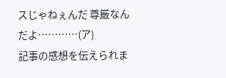スじゃねぇんだ 尊厳なんだよ…………(ア)
記事の感想を伝えられま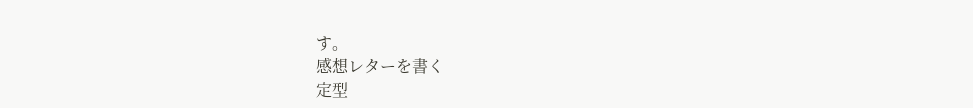す。
感想レターを書く
定型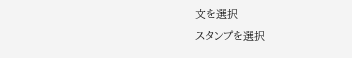文を選択
スタンプを選択